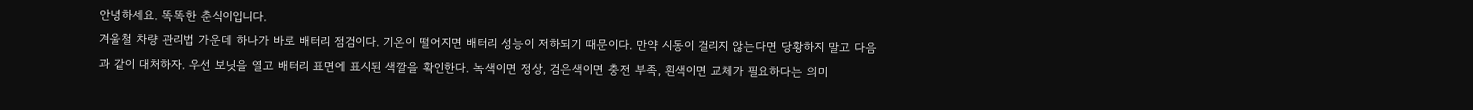안녕하세요. 똑똑한 춘식이입니다.
겨울철 차량 관리법 가운데 하나가 바로 배터리 점검이다. 기온이 떨어지면 배터리 성능이 저하되기 때문이다. 만약 시동이 걸리지 않는다면 당황하지 말고 다음과 같이 대처하자. 우선 보닛을 열고 배터리 표면에 표시된 색깔을 확인한다. 녹색이면 정상, 검은색이면 충전 부족, 흰색이면 교체가 필요하다는 의미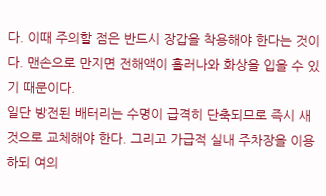다. 이때 주의할 점은 반드시 장갑을 착용해야 한다는 것이다. 맨손으로 만지면 전해액이 흘러나와 화상을 입을 수 있기 때문이다.
일단 방전된 배터리는 수명이 급격히 단축되므로 즉시 새것으로 교체해야 한다. 그리고 가급적 실내 주차장을 이용하되 여의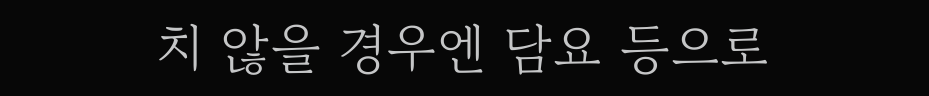치 않을 경우엔 담요 등으로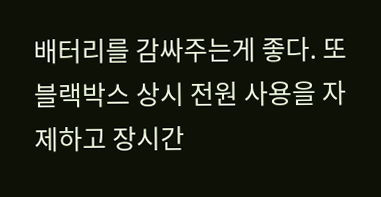배터리를 감싸주는게 좋다. 또 블랙박스 상시 전원 사용을 자제하고 장시간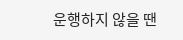운행하지 않을 땐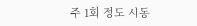주 1회 정도 시동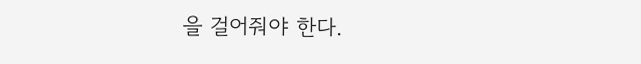을 걸어줘야 한다.